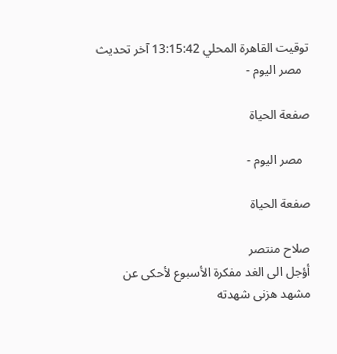توقيت القاهرة المحلي 13:15:42 آخر تحديث
  مصر اليوم -

صفعة الحياة

  مصر اليوم -

صفعة الحياة

صلاح منتصر
أؤجل الى الغد مفكرة الأسبوع لأحكى عن مشهد هزنى شهدته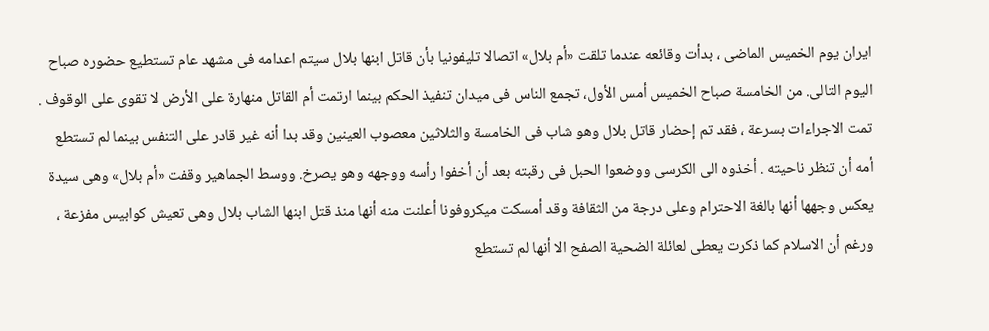ايران يوم الخميس الماضى ، بدأت وقائعه عندما تلقت «أم بلال» اتصالا تليفونيا بأن قاتل ابنها بلال سيتم اعدامه فى مشهد عام تستطيع حضوره صباح اليوم التالى. من الخامسة صباح الخميس أمس الأول، تجمع الناس فى ميدان تنفيذ الحكم بينما ارتمت أم القاتل منهارة على الأرض لا تقوى على الوقوف . تمت الاجراءات بسرعة ، فقد تم إحضار قاتل بلال وهو شاب فى الخامسة والثلاثين معصوب العينين وقد بدا أنه غير قادر على التنفس بينما لم تستطع أمه أن تنظر ناحيته . أخذوه الى الكرسى ووضعوا الحبل فى رقبته بعد أن أخفوا رأسه ووجهه وهو يصرخ. ووسط الجماهير وقفت «أم بلال» وهى سيدة يعكس وجهها أنها بالغة الاحترام وعلى درجة من الثقافة وقد أمسكت ميكروفونا أعلنت منه أنها منذ قتل ابنها الشاب بلال وهى تعيش كوابيس مفزعة ، ورغم أن الاسلام كما ذكرت يعطى لعائلة الضحية الصفح الا أنها لم تستطع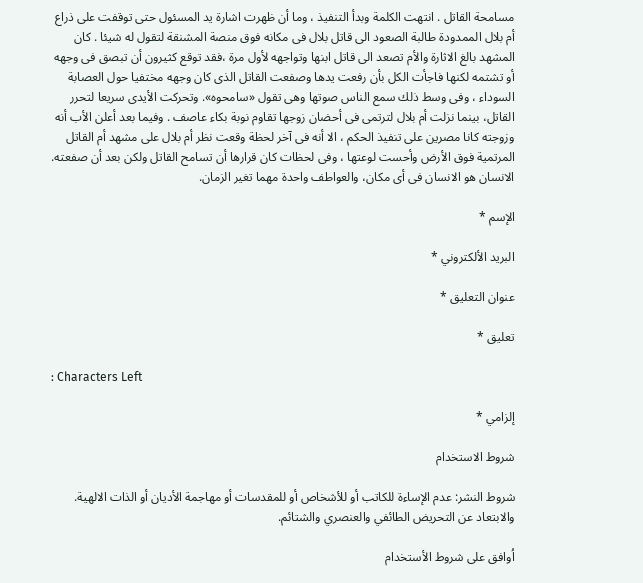مسامحة القاتل . انتهت الكلمة وبدأ التنفيذ ، وما أن ظهرت اشارة يد المسئول حتى توقفت على ذراع أم بلال الممدودة طالبة الصعود الى قاتل بلال فى مكانه فوق منصة المشنقة لتقول له شيئا . كان المشهد بالغ الاثارة والأم تصعد الى قاتل ابنها وتواجهه لأول مرة ،فقد توقع كثيرون أن تبصق فى وجهه أو تشتمه لكنها فاجأت الكل بأن رفعت يدها وصفعت القاتل الذى كان وجهه مختفيا حول العصابة السوداء ، وفى وسط ذلك سمع الناس صوتها وهى تقول «سامحوه». وتحركت الأيدى سريعا لتحرر القاتل، بينما نزلت أم بلال لترتمى فى أحضان زوجها تقاوم نوبة بكاء عاصف . وفيما بعد أعلن الأب أنه وزوجته كانا مصرين على تنفيذ الحكم ، الا أنه فى آخر لحظة وقعت نظر أم بلال على مشهد أم القاتل المرتمية فوق الأرض وأحست لوعتها ، وفى لحظات كان قرارها أن تسامح القاتل ولكن بعد أن صفعته. الانسان هو الانسان فى أى مكان، والعواطف واحدة مهما تغير الزمان.

الإسم *

البريد الألكتروني *

عنوان التعليق *

تعليق *

: Characters Left

إلزامي *

شروط الاستخدام

شروط النشر: عدم الإساءة للكاتب أو للأشخاص أو للمقدسات أو مهاجمة الأديان أو الذات الالهية. والابتعاد عن التحريض الطائفي والعنصري والشتائم.

اُوافق على شروط الأستخدام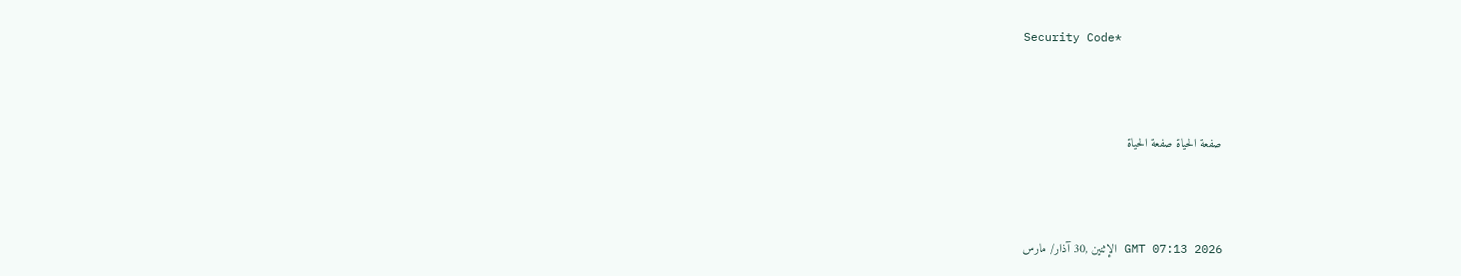Security Code*



صفعة الحياة صفعة الحياة



GMT 07:13 2026 الإثنين ,30 آذار/ مارس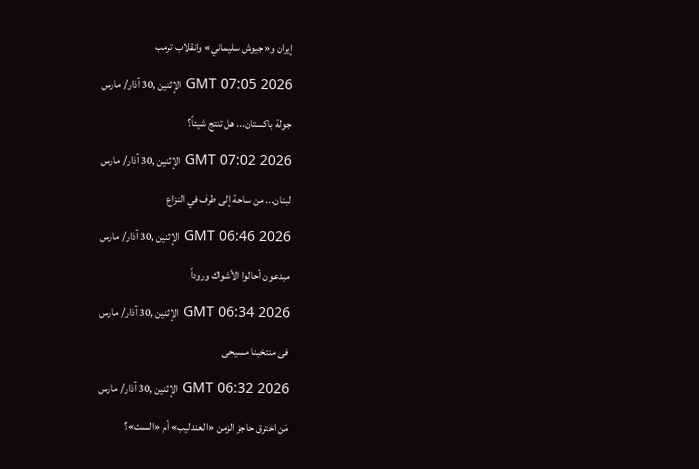إيران و«جيوش سليماني» وانقلاب ترمب

GMT 07:05 2026 الإثنين ,30 آذار/ مارس

جولة باكستان... هل تنتج شيئاً؟

GMT 07:02 2026 الإثنين ,30 آذار/ مارس

لبنان... من ساحة إلى طرف في النزاع

GMT 06:46 2026 الإثنين ,30 آذار/ مارس

مبدعون أحالوا الأشواك وروداً

GMT 06:34 2026 الإثنين ,30 آذار/ مارس

فى منتخبنا مسيحى

GMT 06:32 2026 الإثنين ,30 آذار/ مارس

مَن اخترق حاجز الزمن «العندليب» أم «الست»؟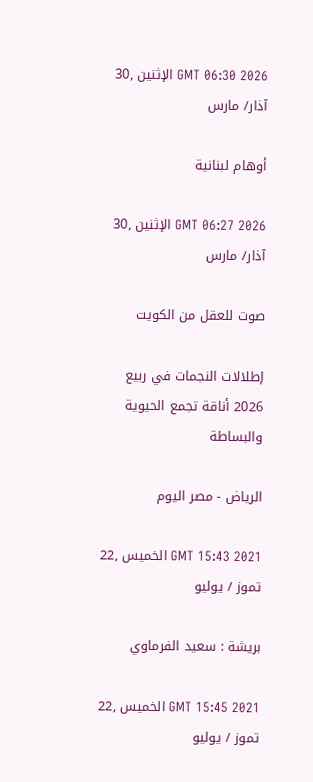GMT 06:30 2026 الإثنين ,30 آذار/ مارس

أوهام لبنانية

GMT 06:27 2026 الإثنين ,30 آذار/ مارس

صوت للعقل من الكويت

إطلالات النجمات في ربيع 2026 أناقة تجمع الحيوية والبساطة

الرياض - مصر اليوم

GMT 15:43 2021 الخميس ,22 تموز / يوليو

بريشة : سعيد الفرماوي

GMT 15:45 2021 الخميس ,22 تموز / يوليو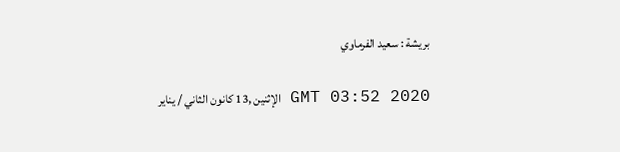بريشة : سعيد الفرماوي

GMT 03:52 2020 الإثنين ,13 كانون الثاني / يناير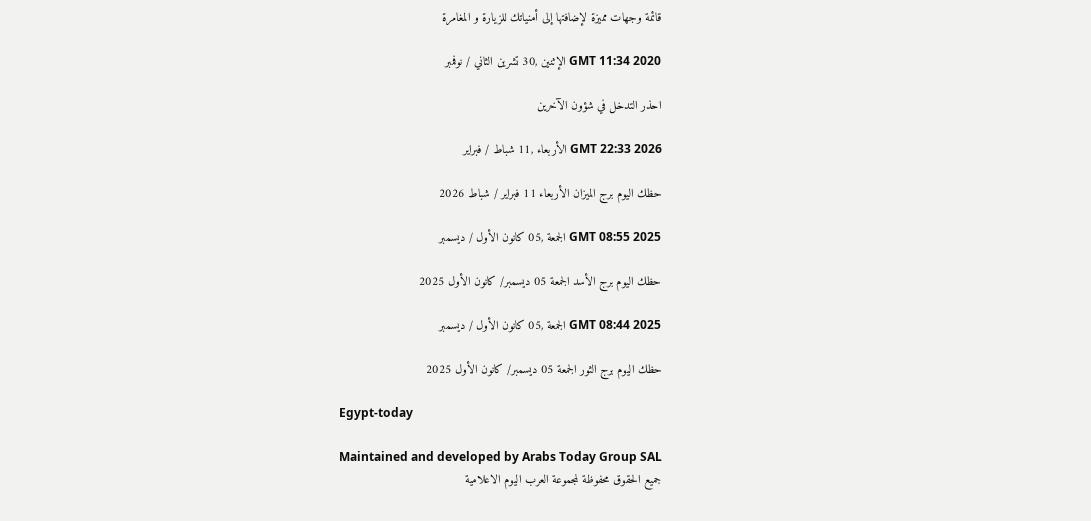قائمة وجهات مميزة لإضافتها إلى أمنياتك للزيارة و المغامرة

GMT 11:34 2020 الإثنين ,30 تشرين الثاني / نوفمبر

احذر التدخل في شؤون الآخرين

GMT 22:33 2026 الأربعاء ,11 شباط / فبراير

حظك اليوم برج الميزان الأربعاء 11 فبراير / شباط 2026

GMT 08:55 2025 الجمعة ,05 كانون الأول / ديسمبر

حظك اليوم برج الأسد الجمعة 05 ديسمبر/ كانون الأول 2025

GMT 08:44 2025 الجمعة ,05 كانون الأول / ديسمبر

حظك اليوم برج الثور الجمعة 05 ديسمبر/ كانون الأول 2025

Egypt-today

Maintained and developed by Arabs Today Group SAL
جميع الحقوق محفوظة لمجموعة العرب اليوم الاعلامية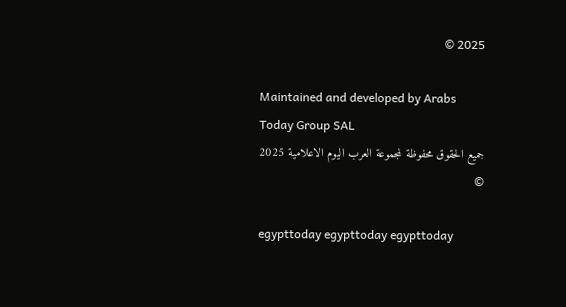2025 ©

Maintained and developed by Arabs Today Group SAL
جميع الحقوق محفوظة لمجموعة العرب اليوم الاعلامية 2025 ©

egypttoday egypttoday egypttoday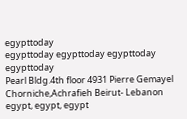egypttoday
egypttoday egypttoday egypttoday
egypttoday
Pearl Bldg.4th floor 4931 Pierre Gemayel Chorniche,Achrafieh Beirut- Lebanon
egypt, egypt, egypt